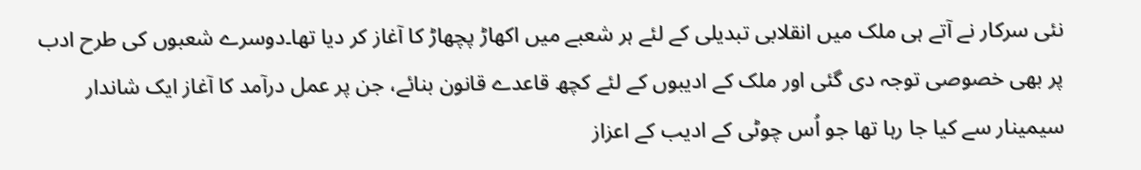نئی سرکار نے آتے ہی ملک میں انقلابی تبدیلی کے لئے ہر شعبے میں اکھاڑ پچھاڑ کا آغاز کر دیا تھا۔دوسرے شعبوں کی طرح ادب پر بھی خصوصی توجہ دی گئی اور ملک کے ادیبوں کے لئے کچھ قاعدے قانون بنائے، جن پر عمل درآمد کا آغاز ایک شاندار سیمینار سے کیا جا رہا تھا جو اُس چوٹی کے ادیب کے اعزاز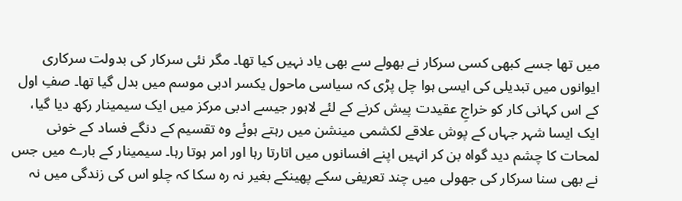میں تھا جسے کبھی کسی سرکار نے بھولے سے بھی یاد نہیں کیا تھا۔ مگر نئی سرکار کی بدولت سرکاری ایوانوں میں تبدیلی کی ایسی ہوا چل پڑی کہ سیاسی ماحول یکسر ادبی موسم میں بدل گیا تھا۔ صفِ اول کے اس کہانی کار کو خراجِ عقیدت پیش کرنے کے لئے لاہور جیسے ادبی مرکز میں ایک سیمینار رکھ دیا گیا، ایک ایسا شہر جہاں کے پوش علاقے لکشمی مینشن میں رہتے ہوئے وہ تقسیم کے دنگے فساد کے خونی لمحات کا چشم دید گواہ بن کر انہیں اپنے افسانوں میں اتارتا رہا اور امر ہوتا رہا۔ سیمینار کے بارے میں جس نے بھی سنا سرکار کی جھولی میں چند تعریفی سکے پھینکے بغیر نہ رہ سکا کہ چلو اس کی زندگی میں نہ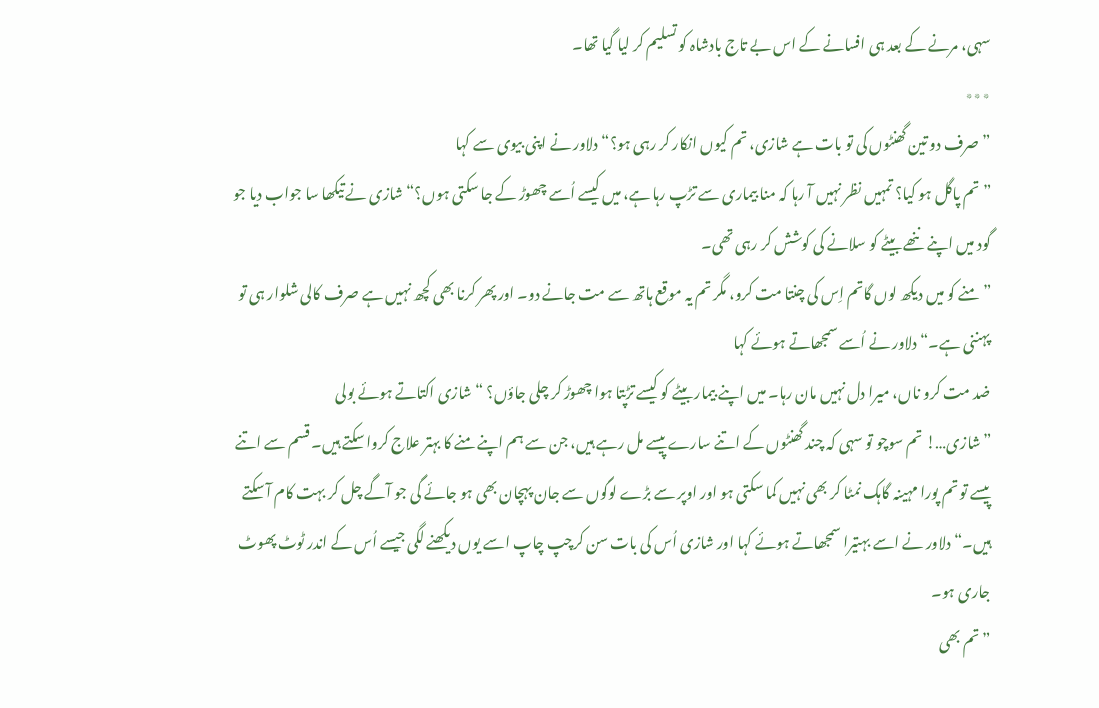سہی، مرنے کے بعد ہی افسانے کے اس بے تاج بادشاہ کو تسلیم کر لیا گیا تھا۔
٭٭٭
”صرف دو تین گھنٹوں کی تو بات ہے شازی، تم کیوں انکار کر رہی ہو؟“ دلاور نے اپنی بیوی سے کہا
”تم پاگل ہو کیا؟ تمہیں نظر نہیں آ رہا کہ منا بیماری سے تڑپ رہا ہے، میں کیسے اُسے چھوڑ کے جا سکتی ہوں؟“ شازی نے تیکھا سا جواب دیا جو گود میں اپنے ننھے بیٹے کو سلانے کی کوشش کر رہی تھی۔
”منے کو میں دیکھ لوں گاتم اِس کی چنتا مت کرو، مگر تم یہ موقع ہاتھ سے مت جانے دو۔ اور پھر کرنا بھی کچھ نہیں ہے صرف کالی شلوار ہی تو پہننی ہے۔“ دلاور نے اُسے سمجھاتے ہوئے کہا
ضد مت کرو ناں، میرا دل نہیں مان رہا۔ میں اپنے بیمار بیٹے کو کیسے تڑپتا ہوا چھوڑ کر چلی جاؤں؟ “ شازی اکتاتے ہوئے بولی
”شازی…! تم سوچو تو سہی کہ چند گھنٹوں کے اتنے سارے پیسے مل رہے ہیں، جن سے ہم اپنے منے کا بہتر علاج کروا سکتے ہیں۔ قسم سے اتنے پیسے تو تم پورا مہینہ گاہک نمٹا کر بھی نہیں کما سکتی ہو اور اوپر سے بڑے لوگوں سے جان پہچان بھی ہو جائے گی جو آگے چل کر بہت کام آ سکتے ہیں۔“ دلاور نے اسے بہتیرا سمجھاتے ہوئے کہا اور شازی اُس کی بات سن کرچپ چاپ اسے یوں دیکھنے لگی جیسے اُس کے اندر ٹوٹ پھوٹ جاری ہو۔
”تم بھی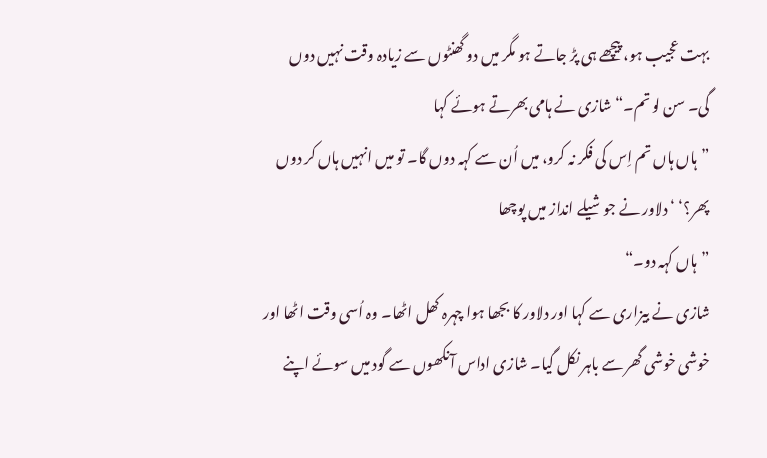بہت عجیب ہو، پیچھے ہی پڑ جاتے ہو مگر میں دو گھنٹوں سے زیادہ وقت نہیں دوں گی۔ سن لو تم۔“ شازی نے ہامی بھرتے ہوئے کہا
”ہاں ہاں تم اِس کی فکر نہ کرو، میں اُن سے کہہ دوں گا۔ تو میں انہیں ہاں کر دوں پھر؟‘ ‘ دلاور نے جوشیلے انداز میں پوچھا
”ہاں کہہ دو۔“
شازی نے بیزاری سے کہا اور دلاور کا بجھا ہوا چہرہ کھل اٹھا۔ وہ اُسی وقت اٹھا اور خوشی خوشی گھر سے باہر نکل گیا۔ شازی اداس آنکھوں سے گود میں سوئے اپنے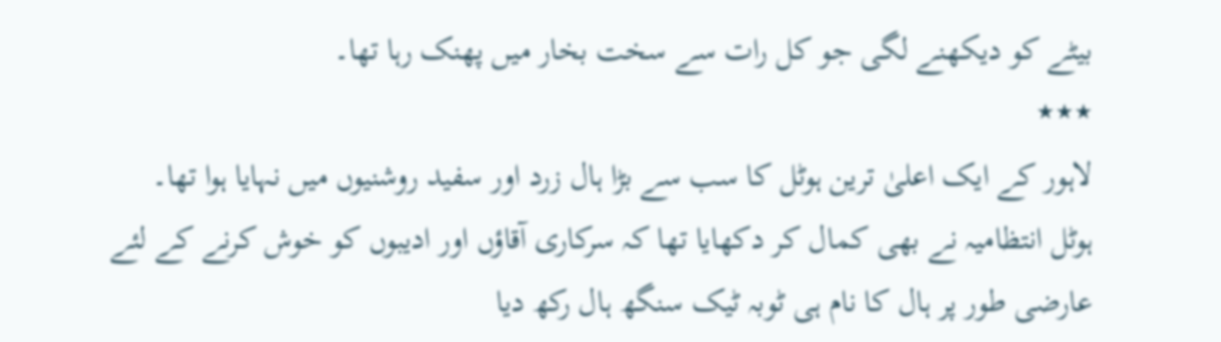بیٹے کو دیکھنے لگی جو کل رات سے سخت بخار میں پھنک رہا تھا۔
٭٭٭
لاہور کے ایک اعلیٰ ترین ہوٹل کا سب سے بڑا ہال زرد اور سفید روشنیوں میں نہایا ہوا تھا۔ ہوٹل انتظامیہ نے بھی کمال کر دکھایا تھا کہ سرکاری آقاؤں اور ادیبوں کو خوش کرنے کے لئے عارضی طور پر ہال کا نام ہی ٹوبہ ٹیک سنگھ ہال رکھ دیا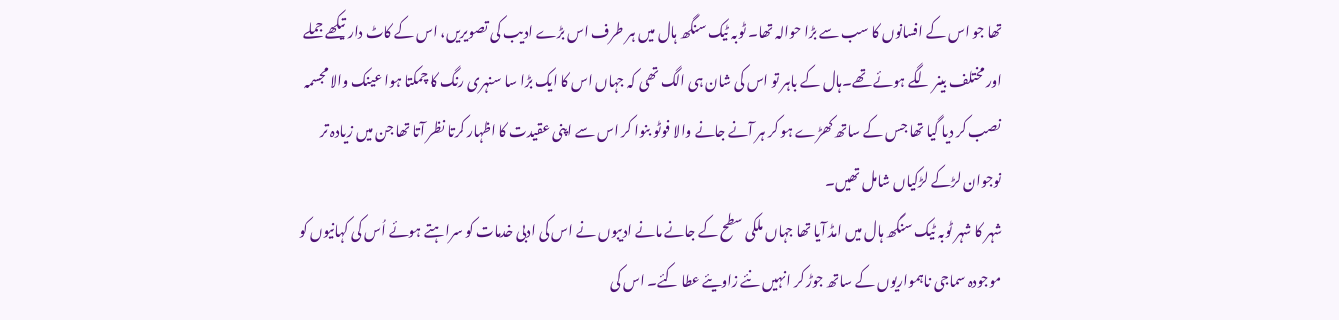تھا جو اس کے افسانوں کا سب سے بڑا حوالہ تھا۔ ٹوبہ ٹیک سنگھ ہال میں ہر طرف اس بڑے ادیب کی تصویریں، اس کے کاٹ دار تیکھے جملے اور مختلف بینر لگے ہوئے تھے۔ہال کے باہر تو اس کی شان ہی الگ تھی کہ جہاں اس کا ایک بڑا سا سنہری رنگ کا چمکتا ہوا عینک والا مجسمہ نصب کر دیا گیا تھا جس کے ساتھ کھڑے ہو کر ہر آنے جانے والا فوٹو بنوا کر اس سے اپنی عقیدت کا اظہار کرتا نظر آتا تھا جن میں زیادہ تر نوجوان لڑکے لڑکیاں شامل تھیں۔
شہر کا شہر ٹوبہ ٹیک سنگھ ہال میں امڈ آیا تھا جہاں ملکی سطح کے جانے مانے ادیبوں نے اس کی ادبی خدمات کو سراہتے ہوئے اُس کی کہانیوں کو موجودہ سماجی ناہمواریوں کے ساتھ جوڑ کر انہیں نئے زاویئے عطا کئے۔ اس کی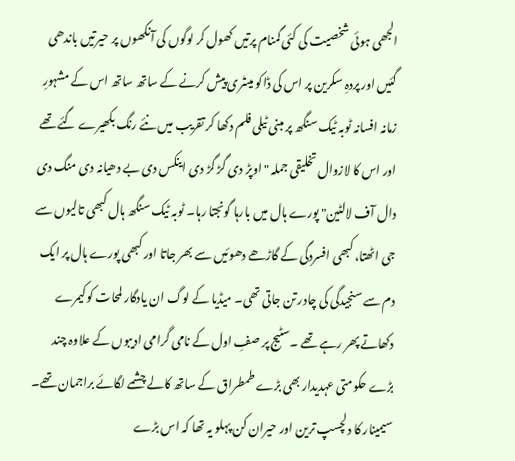الجھی ہوئی شخصیت کی کئی گمنام پرتیں کھول کر لوگوں کی آنکھوں پر حیرتیں باندھی گئیں اور پردہِ سکرین پر اس کی ڈاکو مینٹری پیش کرنے کے ساتھ ساتھ اس کے مشہورِ زمانہ افسانہ ٹوبہ ٹیک سنگھ پر مبنی ٹیلی فلم دکھا کر تقریب میں نئے رنگ بکھیرے گئے تھے اور اس کا لازوال تخلیقی جملہ "اوپڑ دی گڑ گڑ دی اینکس دی بے دھیانہ دی منگ دی دال آف لالٹین" پورے ہال میں بارہا گونجتا رہا۔ ٹوبہ ٹیک سنگھ ہال کبھی تالیوں سے جی اٹھتا، کبھی افسردگی کے گاڑھے دھوئیں سے بھر جاتا اور کبھی پورے ہال پر ایک دم سے سنجیدگی کی چادر تن جاتی تھی۔ میڈیا کے لوگ ان یادگار لمحات کوکیمرے دکھاتے پھر رہے تھے ۔سٹیج پر صفِ اول کے نامی گرامی ادیبوں کے علاوہ چند بڑے حکومتی عہدیدار بھی بڑے طمطراق کے ساتھ کالے چشمے لگائے براجمان تھے۔
سیمینار کا دلچسپ ترین اور حیران کن پہلو یہ تھا کہ اس بڑے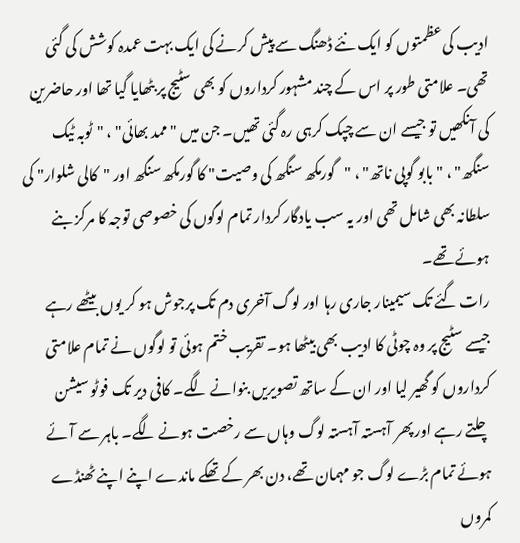ادیب کی عظمتوں کو ایک نئے ڈھنگ سے پیش کرنے کی ایک بہت عمدہ کوشش کی گئی تھی۔ علامتی طور پر اس کے چند مشہور کرداروں کو بھی سٹیج پر بٹھایا گیا تھا اور حاضرین کی آنکھیں تو جیسے ان سے چپک کرہی رہ گئی تھیں۔ جن میں "ممد بھائی" ، "ٹوبہ ٹیک سنگھ" ، "بابو گوپی ناتھ" ، "گورمکھ سنگھ کی وصیت" کا گورمکھ سنگھ اور "کالی شلوار" کی سلطانہ بھی شامل تھی اور یہ سب یادگار کردار تمام لوگوں کی خصوصی توجہ کا مرکز بنے ہوئے تھے۔
رات گئے تک سیمینار جاری رہا اور لوگ آخری دم تک پرجوش ہو کر یوں بیٹھے رہے جیسے سٹیج پر وہ چوٹی کا ادیب بھی بیٹھا ہو۔ تقریب ختم ہوئی تو لوگوں نے تمام علامتی کرداروں کو گھیر لیا اور ان کے ساتھ تصویریں بنوانے لگے۔ کافی دیر تک فوٹو سیشن چلتے رہے اور پھر آہستہ آہستہ لوگ وہاں سے رخصت ہونے لگے۔ باہر سے آئے ہوئے تمام بڑے لوگ جو مہمان تھے، دن بھر کے تھکے ماندے اپنے اپنے ٹھنڈے کمروں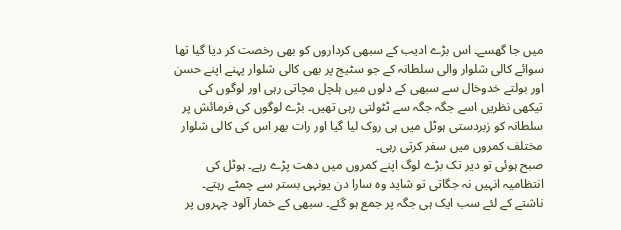میں جا گھسے۔ اس بڑے ادیب کے سبھی کرداروں کو بھی رخصت کر دیا گیا تھا سوائے کالی شلوار والی سلطانہ کے جو سٹیج پر بھی کالی شلوار پہنے اپنے حسن اور بولتے خدوخال سے سبھی کے دلوں میں ہلچل مچاتی رہی اور لوگوں کی تیکھی نظریں اسے جگہ جگہ سے ٹٹولتی رہی تھیں۔ بڑے لوگوں کی فرمائش پر سلطانہ کو زبردستی ہوٹل میں ہی روک لیا گیا اور رات بھر اس کی کالی شلوار مختلف کمروں میں سفر کرتی رہی۔
صبح ہوئی تو دیر تک بڑے لوگ اپنے کمروں میں دھت پڑے رہے۔ ہوٹل کی انتظامیہ انہیں نہ جگاتی تو شاید وہ سارا دن یونہی بستر سے چمٹے رہتے۔ ناشتے کے لئے سب ایک ہی جگہ پر جمع ہو گئے۔ سبھی کے خمار آلود چہروں پر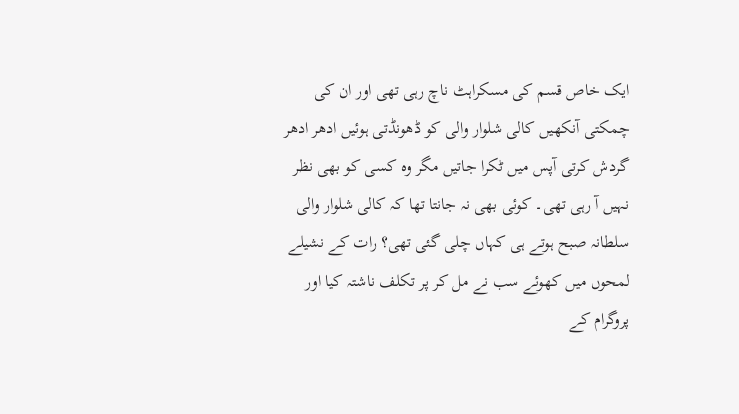ایک خاص قسم کی مسکراہٹ ناچ رہی تھی اور ان کی چمکتی آنکھیں کالی شلوار والی کو ڈھونڈتی ہوئیں ادھر ادھر گردش کرتی آپس میں ٹکرا جاتیں مگر وہ کسی کو بھی نظر نہیں آ رہی تھی۔ کوئی بھی نہ جانتا تھا کہ کالی شلوار والی سلطانہ صبح ہوتے ہی کہاں چلی گئی تھی؟ رات کے نشیلے لمحوں میں کھوئے سب نے مل کر پر تکلف ناشتہ کیا اور پروگرام کے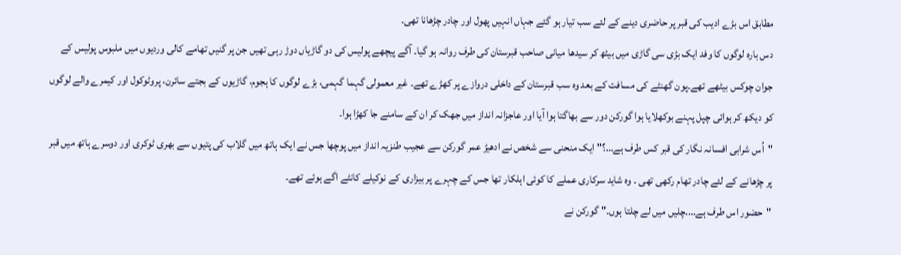مطابق اس بڑے ادیب کی قبر پر حاضری دینے کے لئے سب تیار ہو گئے جہاں انہیں پھول اور چادر چڑھانا تھی۔
دس بارہ لوگوں کا وفد ایک بڑی سی گاڑی میں بیٹھ کر سیدھا میانی صاحب قبرستان کی طرف روانہ ہو گیا۔ آگے پیچھے پولیس کی دو گاڑیاں دوڑ رہی تھیں جن پر گنیں تھامے کالی وردیوں میں ملبوس پولیس کے جوان چوکس بیٹھے تھے۔پون گھنٹے کی مسافت کے بعد وہ سب قبرستان کے داخلی دروازے پر کھڑے تھے۔ غیر معمولی گہما گہمی، بڑے لوگوں کا ہجوم، گاڑیوں کے بجتے سائرن، پروٹوکول اور کیمرے والے لوگوں کو دیکھ کر ہوائی چپل پہنے بوکھلایا ہوا گورکن دور سے بھاگتا ہوا آیا اور عاجزانہ انداز میں جھک کر ان کے سامنے جا کھڑا ہوا۔
"اُس شرابی افسانہ نگار کی قبر کس طرف ہے…؟" ایک منحنی سے شخص نے ادھیڑ عمر گورکن سے عجیب طنزیہ انداز میں پوچھا جس نے ایک ہاتھ میں گلاب کی پتیوں سے بھری ٹوکری اور دوسرے ہاتھ میں قبر پر چڑھانے کے لئے چادر تھام رکھی تھی ۔ وہ شاید سرکاری عملے کا کوئی اہلکار تھا جس کے چہرے پر بیزاری کے نوکیلے کانٹے اگے ہوئے تھے۔
"حضور اس طرف ہے….چلیں میں لے چلتا ہوں۔" گورکن نے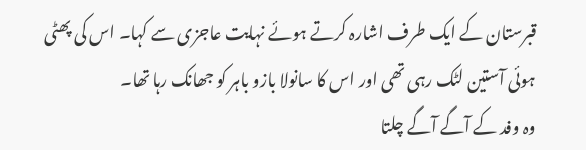قبرستان کے ایک طرف اشارہ کرتے ہوئے نہایت عاجزی سے کہا۔ اس کی پھٹی ہوئی آستین لٹک رہی تھی اور اس کا سانولا بازو باہر کو جھانک رہا تھا۔
وہ وفد کے آگے آگے چلتا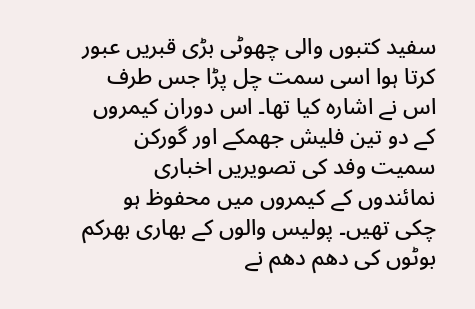سفید کتبوں والی چھوٹی بڑی قبریں عبور کرتا ہوا اسی سمت چل پڑا جس طرف اس نے اشارہ کیا تھا۔ اس دوران کیمروں کے دو تین فلیش جھمکے اور گورکن سمیت وفد کی تصویریں اخباری نمائندوں کے کیمروں میں محفوظ ہو چکی تھیں۔ پولیس والوں کے بھاری بھرکم بوٹوں کی دھم دھم نے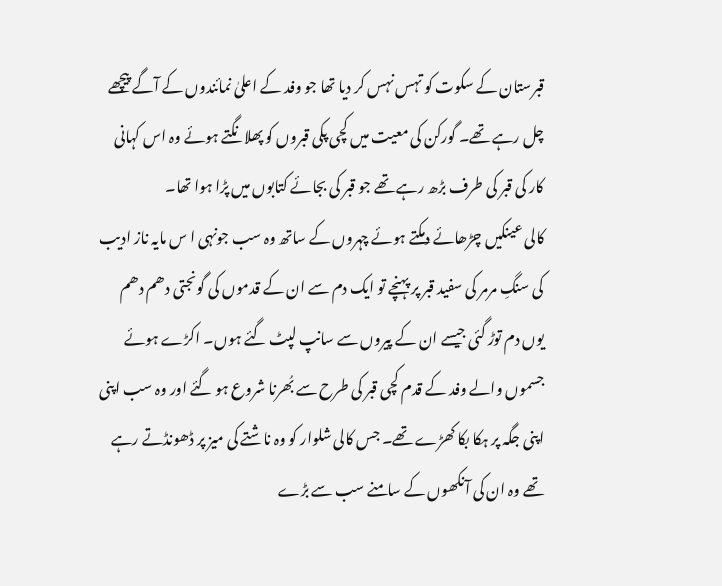قبرستان کے سکوت کو تہس نہس کر دیا تھا جو وفد کے اعلیٰ نمائندوں کے آگے پیچھے چل رہے تھے۔ گورکن کی معیت میں کچی پکی قبروں کو پھلانگتے ہوئے وہ اس کہانی کار کی قبر کی طرف بڑھ رہے تھے جو قبر کی بجائے کتابوں میں پڑا ہوا تھا۔
کالی عینکیں چڑھائے دمکتے ہوئے چہروں کے ساتھ وہ سب جونہی ا س مایہ ناز ادیب کی سنگِ مرمر کی سفید قبر پر پہنچے تو ایک دم سے ان کے قدموں کی گونجتی دھم دھم یوں دم توڑ گئی جیسے ان کے پیروں سے سانپ لپٹ گئے ہوں۔ اکڑے ہوئے جسموں والے وفد کے قدم کچی قبر کی طرح سے بُھرنا شروع ہو گئے اور وہ سب اپنی اپنی جگہ پر ہکا بکا کھڑے تھے۔ جس کالی شلوار کو وہ ناشتے کی میز پر ڈھونڈتے رہے تھے وہ ان کی آنکھوں کے سامنے سب سے بڑے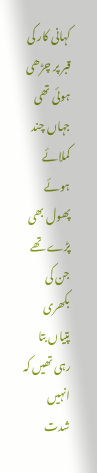کہانی کار کی قبر پر چڑھی ہوئی تھی جہاں چند کملائے ہوئے پھول بھی پڑے تھے جن کی بکھری پتیاں بتا رہی تھیں کہ انہیں شدت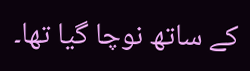کے ساتھ نوچا گیا تھا۔